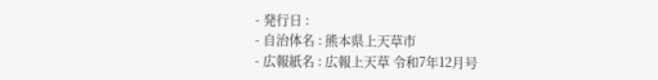- 発行日 :
- 自治体名 : 熊本県上天草市
- 広報紙名 : 広報上天草 令和7年12月号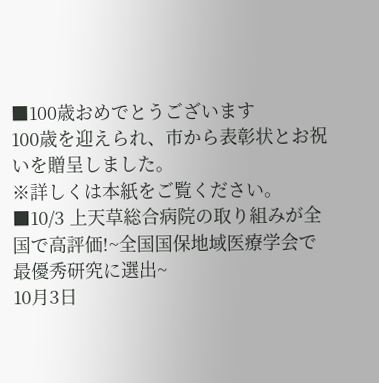■100歳おめでとうございます
100歳を迎えられ、市から表彰状とお祝いを贈呈しました。
※詳しくは本紙をご覧ください。
■10/3 上天草総合病院の取り組みが全国で高評価!~全国国保地域医療学会で最優秀研究に選出~
10月3日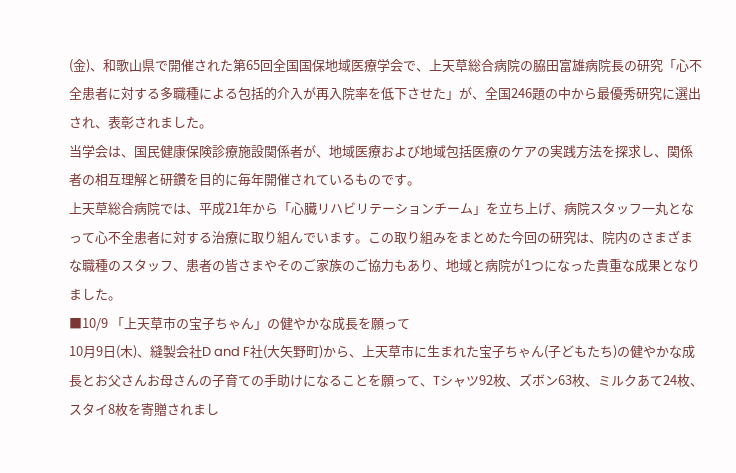(金)、和歌山県で開催された第65回全国国保地域医療学会で、上天草総合病院の脇田富雄病院長の研究「心不全患者に対する多職種による包括的介入が再入院率を低下させた」が、全国246題の中から最優秀研究に選出され、表彰されました。
当学会は、国民健康保険診療施設関係者が、地域医療および地域包括医療のケアの実践方法を探求し、関係者の相互理解と研鑽を目的に毎年開催されているものです。
上天草総合病院では、平成21年から「心臓リハビリテーションチーム」を立ち上げ、病院スタッフ一丸となって心不全患者に対する治療に取り組んでいます。この取り組みをまとめた今回の研究は、院内のさまざまな職種のスタッフ、患者の皆さまやそのご家族のご協力もあり、地域と病院が1つになった貴重な成果となりました。
■10/9 「上天草市の宝子ちゃん」の健やかな成長を願って
10月9日(木)、縫製会社D and F社(大矢野町)から、上天草市に生まれた宝子ちゃん(子どもたち)の健やかな成長とお父さんお母さんの子育ての手助けになることを願って、Tシャツ92枚、ズボン63枚、ミルクあて24枚、スタイ8枚を寄贈されまし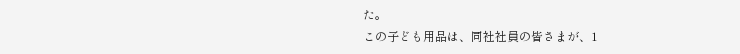た。
この子ども用品は、同社社員の皆さまが、1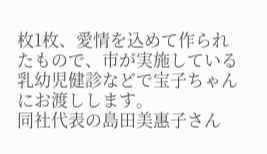枚1枚、愛情を込めて作られたもので、市が実施している乳幼児健診などで宝子ちゃんにお渡しします。
同社代表の島田美惠子さん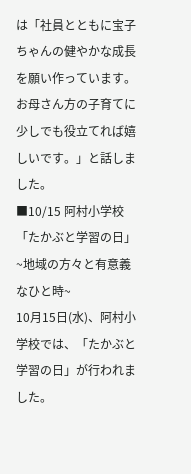は「社員とともに宝子ちゃんの健やかな成長を願い作っています。お母さん方の子育てに少しでも役立てれば嬉しいです。」と話しました。
■10/15 阿村小学校「たかぶと学習の日」~地域の方々と有意義なひと時~
10月15日(水)、阿村小学校では、「たかぶと学習の日」が行われました。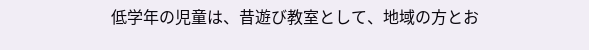低学年の児童は、昔遊び教室として、地域の方とお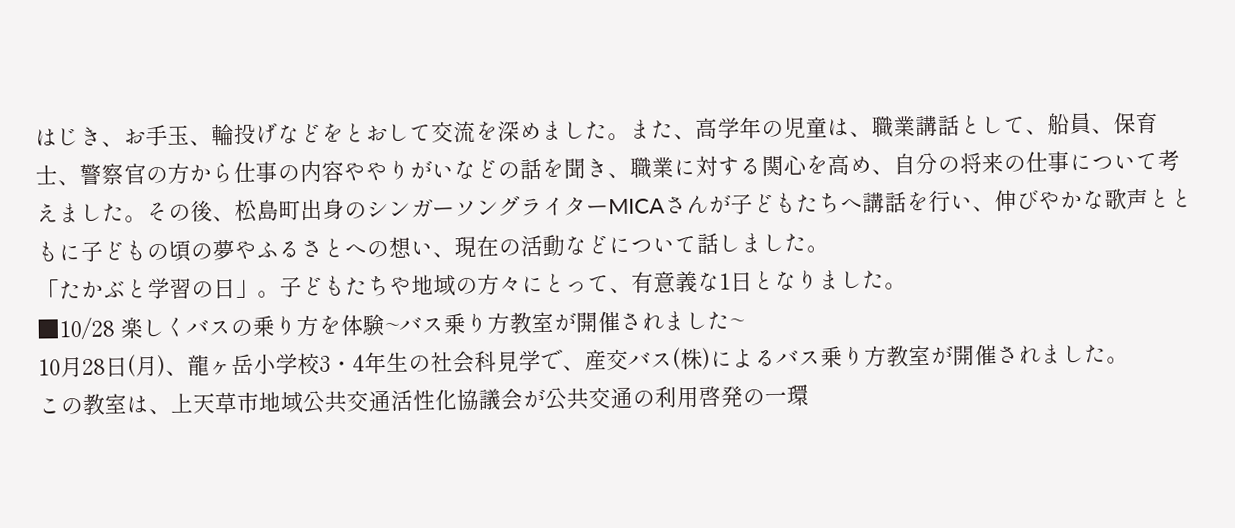はじき、お手玉、輪投げなどをとおして交流を深めました。また、高学年の児童は、職業講話として、船員、保育士、警察官の方から仕事の内容ややりがいなどの話を聞き、職業に対する関心を高め、自分の将来の仕事について考えました。その後、松島町出身のシンガーソングライターMICAさんが子どもたちへ講話を行い、伸びやかな歌声とともに子どもの頃の夢やふるさとへの想い、現在の活動などについて話しました。
「たかぶと学習の日」。子どもたちや地域の方々にとって、有意義な1日となりました。
■10/28 楽しくバスの乗り方を体験~バス乗り方教室が開催されました~
10月28日(月)、龍ヶ岳小学校3・4年生の社会科見学で、産交バス(株)によるバス乗り方教室が開催されました。
この教室は、上天草市地域公共交通活性化協議会が公共交通の利用啓発の一環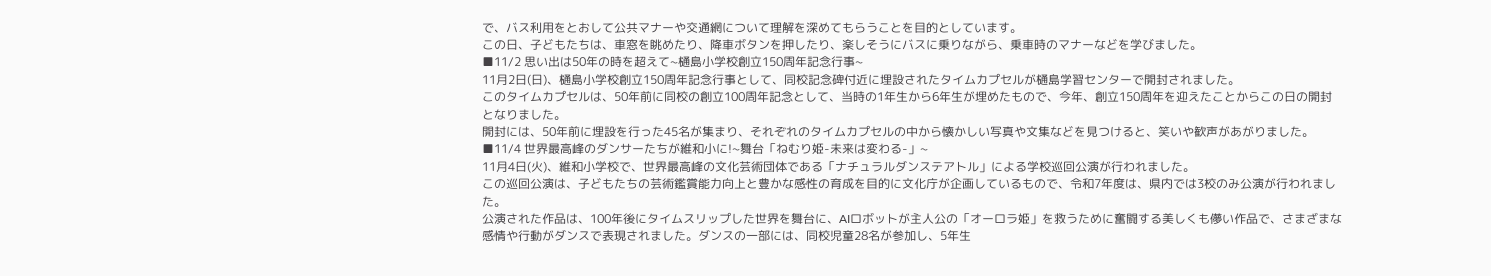で、バス利用をとおして公共マナーや交通網について理解を深めてもらうことを目的としています。
この日、子どもたちは、車窓を眺めたり、降車ボタンを押したり、楽しそうにバスに乗りながら、乗車時のマナーなどを学びました。
■11/2 思い出は50年の時を超えて~樋島小学校創立150周年記念行事~
11月2日(日)、樋島小学校創立150周年記念行事として、同校記念碑付近に埋設されたタイムカプセルが樋島学習センターで開封されました。
このタイムカプセルは、50年前に同校の創立100周年記念として、当時の1年生から6年生が埋めたもので、今年、創立150周年を迎えたことからこの日の開封となりました。
開封には、50年前に埋設を行った45名が集まり、それぞれのタイムカプセルの中から懐かしい写真や文集などを見つけると、笑いや歓声があがりました。
■11/4 世界最高峰のダンサーたちが維和小に!~舞台「ねむり姫-未来は変わる-」~
11月4日(火)、維和小学校で、世界最高峰の文化芸術団体である「ナチュラルダンステアトル」による学校巡回公演が行われました。
この巡回公演は、子どもたちの芸術鑑賞能力向上と豊かな感性の育成を目的に文化庁が企画しているもので、令和7年度は、県内では3校のみ公演が行われました。
公演された作品は、100年後にタイムスリップした世界を舞台に、AIロボットが主人公の「オーロラ姫」を救うために奮闘する美しくも儚い作品で、さまざまな感情や行動がダンスで表現されました。ダンスの一部には、同校児童28名が参加し、5年生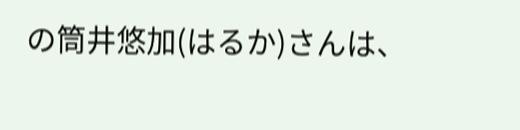の筒井悠加(はるか)さんは、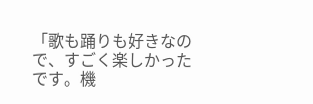「歌も踊りも好きなので、すごく楽しかったです。機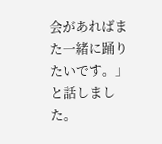会があればまた一緒に踊りたいです。」と話しました。